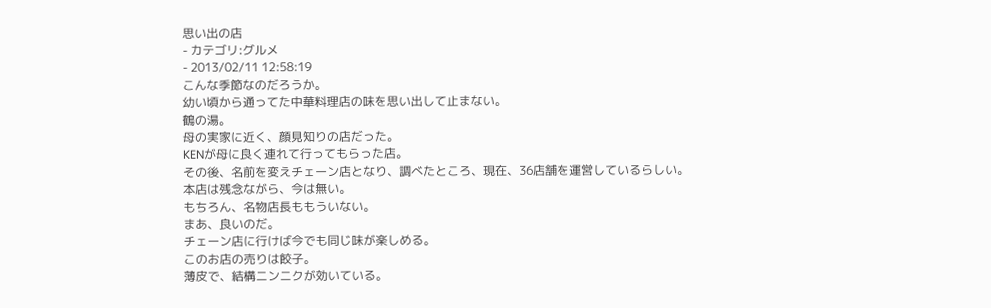思い出の店
- カテゴリ:グルメ
- 2013/02/11 12:58:19
こんな季節なのだろうか。
幼い頃から通ってた中華料理店の味を思い出して止まない。
鶴の湯。
母の実家に近く、顔見知りの店だった。
KENが母に良く連れて行ってもらった店。
その後、名前を変えチェーン店となり、調べたところ、現在、36店舗を運営しているらしい。
本店は残念ながら、今は無い。
もちろん、名物店長ももういない。
まあ、良いのだ。
チェーン店に行けば今でも同じ味が楽しめる。
このお店の売りは餃子。
薄皮で、結構ニンニクが効いている。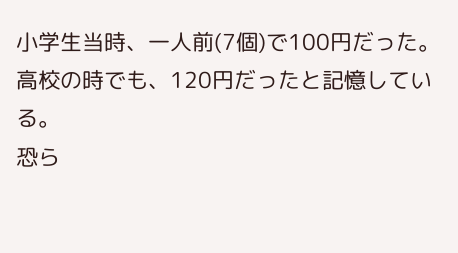小学生当時、一人前(7個)で100円だった。
高校の時でも、120円だったと記憶している。
恐ら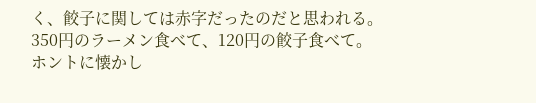く、餃子に関しては赤字だったのだと思われる。
350円のラーメン食べて、120円の餃子食べて。
ホントに懐かし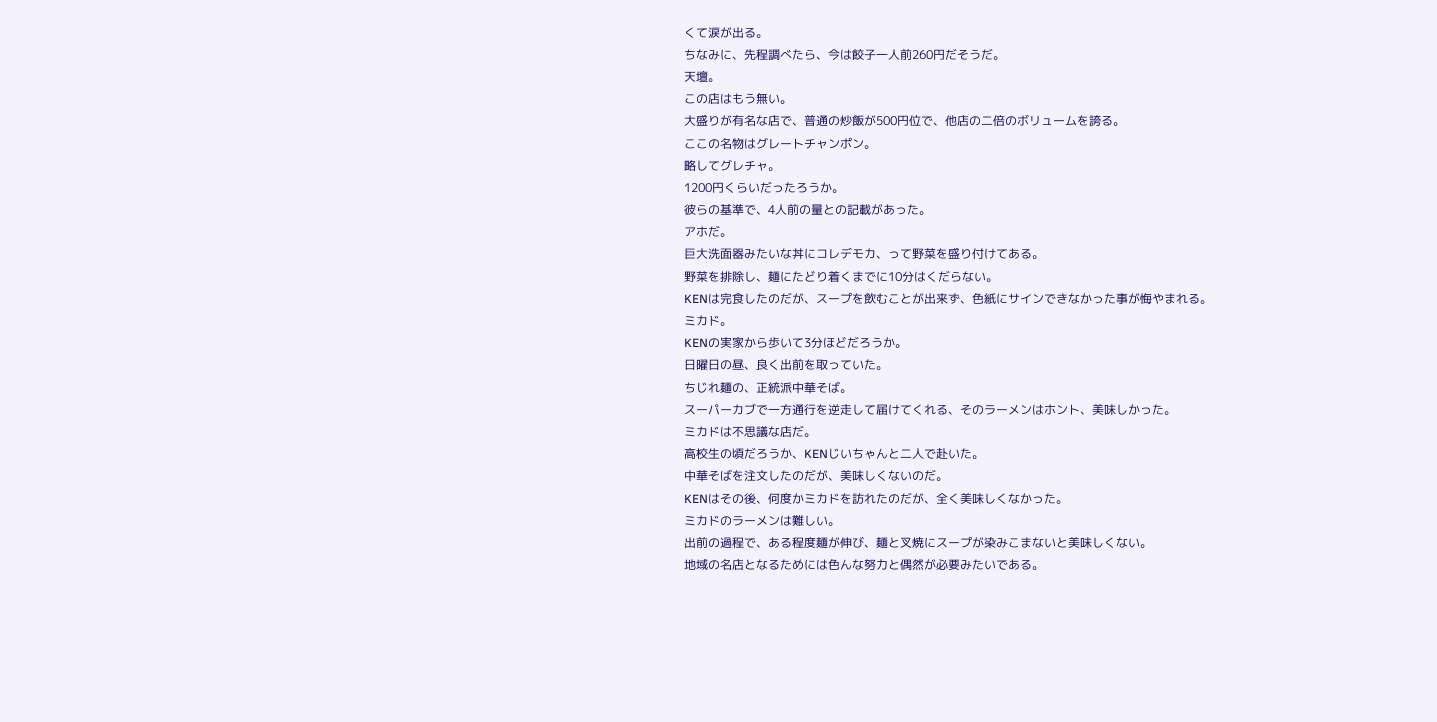くて涙が出る。
ちなみに、先程調べたら、今は餃子一人前260円だそうだ。
天壇。
この店はもう無い。
大盛りが有名な店で、普通の炒飯が500円位で、他店の二倍のボリュームを誇る。
ここの名物はグレートチャンポン。
略してグレチャ。
1200円くらいだったろうか。
彼らの基準で、4人前の量との記載があった。
アホだ。
巨大洗面器みたいな丼にコレデモカ、って野菜を盛り付けてある。
野菜を排除し、麺にたどり着くまでに10分はくだらない。
KENは完食したのだが、スープを飲むことが出来ず、色紙にサインできなかった事が悔やまれる。
ミカド。
KENの実家から歩いて3分ほどだろうか。
日曜日の昼、良く出前を取っていた。
ちじれ麺の、正統派中華そば。
スーパーカブで一方通行を逆走して届けてくれる、そのラーメンはホント、美味しかった。
ミカドは不思議な店だ。
高校生の頃だろうか、KENじいちゃんと二人で赴いた。
中華そばを注文したのだが、美味しくないのだ。
KENはその後、何度かミカドを訪れたのだが、全く美味しくなかった。
ミカドのラーメンは難しい。
出前の過程で、ある程度麺が伸び、麺と叉焼にスープが染みこまないと美味しくない。
地域の名店となるためには色んな努力と偶然が必要みたいである。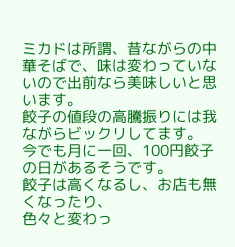ミカドは所謂、昔ながらの中華そばで、味は変わっていないので出前なら美味しいと思います。
餃子の値段の高騰振りには我ながらビックリしてます。
今でも月に一回、100円餃子の日があるそうです。
餃子は高くなるし、お店も無くなったり、
色々と変わっ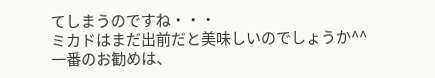てしまうのですね・・・
ミカドはまだ出前だと美味しいのでしょうか^^
一番のお勧めは、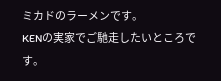ミカドのラーメンです。
KENの実家でご馳走したいところです。